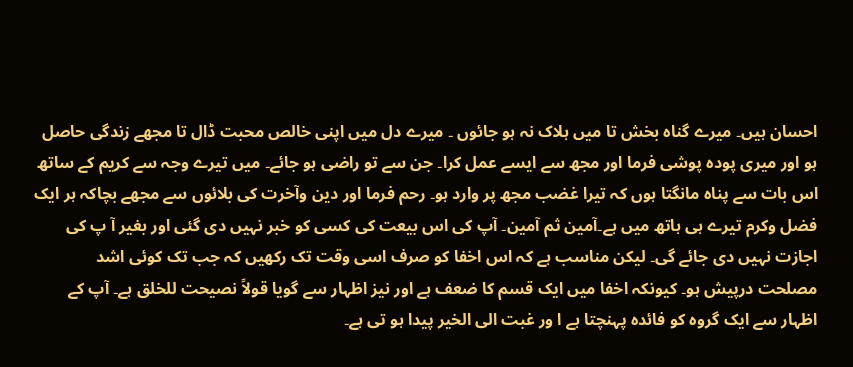احسان ہیں۔ میرے گناہ بخش تا میں ہلاک نہ ہو جائوں ۔ میرے دل میں اپنی خالص محبت ڈال تا مجھے زندگی حاصل ہو اور میری پودہ پوشی فرما اور مجھ سے ایسے عمل کرا۔ جن سے تو راضی ہو جائے۔ میں تیرے وجہ سے کریم کے ساتھ اس بات سے پناہ مانگتا ہوں کہ تیرا غضب مجھ پر وارد ہو۔ رحم فرما اور دین وآخرت کی بلائوں سے مجھے بچاکہ ہر ایک فضل وکرم تیرے ہی ہاتھ میں ہے۔آمین ثم آمین۔ آپ کی اس بیعت کی کسی کو خبر نہیں دی گئی اور بغیر آ پ کی اجازت نہیں دی جائے گی۔ لیکن مناسب ہے کہ اس اخفا کو صرف اسی وقت تک رکھیں کہ جب تک کوئی اشد مصلحت درپیش ہو۔ کیونکہ اخفا میں ایک قسم کا ضعف ہے اور نیز اظہار سے گویا قولاً نصیحت للخلق ہے۔ آپ کے اظہار سے ایک گروہ کو فائدہ پہنچتا ہے ا ور غبت الی الخیر پیدا ہو تی ہے۔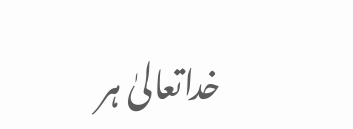خداتعالیٰ ہر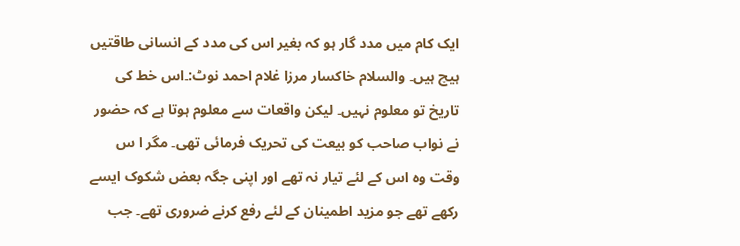ایک کام میں مدد گار ہو کہ بغیر اس کی مدد کے انسانی طاقتیں ہیچ ہیں۔ والسلام خاکسار مرزا غلام احمد نوٹ:۔اس خط کی تاریخ تو معلوم نہیں۔ لیکن واقعات سے معلوم ہوتا ہے کہ حضور نے نواب صاحب کو بیعت کی تحریک فرمائی تھی۔ مگر ا س وقت وہ اس کے لئے تیار نہ تھے اور اپنی جگہ بعض شکوک ایسے رکھے تھے جو مزید اطمینان کے لئے رفع کرنے ضروری تھے۔ جب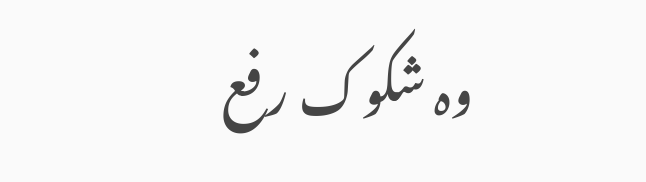وہ شکوک رفع